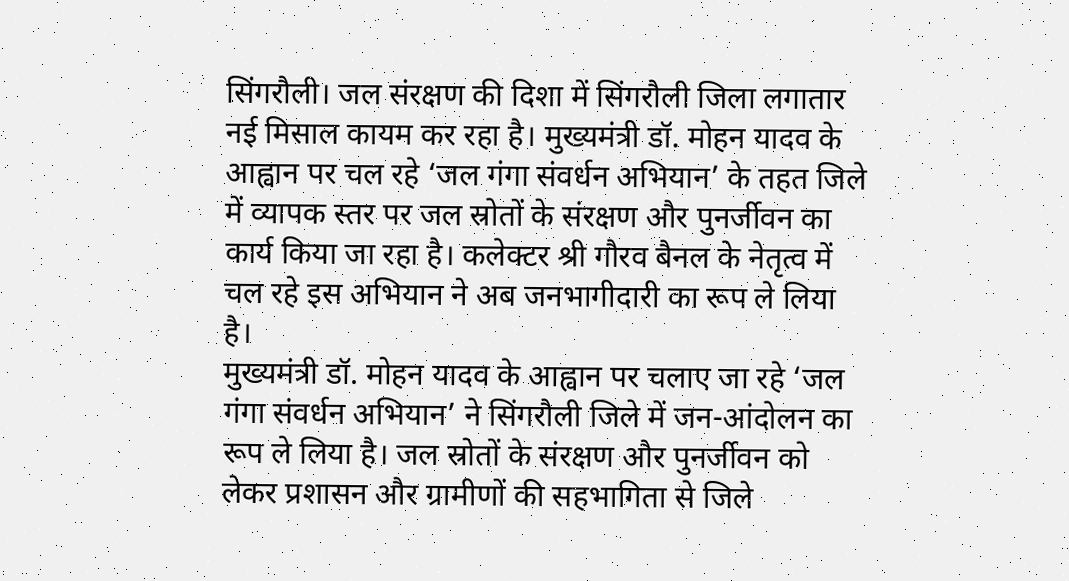सिंगरौली। जल संरक्षण की दिशा में सिंगरौली जिला लगातार नई मिसाल कायम कर रहा है। मुख्यमंत्री डॉ. मोहन यादव के आह्वान पर चल रहे ‘जल गंगा संवर्धन अभियान’ के तहत जिले में व्यापक स्तर पर जल स्रोतों के संरक्षण और पुनर्जीवन का कार्य किया जा रहा है। कलेक्टर श्री गौरव बैनल के नेतृत्व में चल रहे इस अभियान ने अब जनभागीदारी का रूप ले लिया है।
मुख्यमंत्री डॉ. मोहन यादव के आह्वान पर चलाए जा रहे ‘जल गंगा संवर्धन अभियान’ ने सिंगरौली जिले में जन-आंदोलन का रूप ले लिया है। जल स्रोतों के संरक्षण और पुनर्जीवन को लेकर प्रशासन और ग्रामीणों की सहभागिता से जिले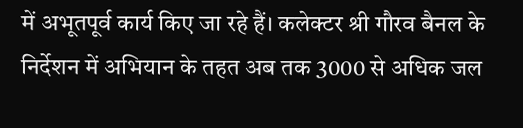में अभूतपूर्व कार्य किए जा रहे हैं। कलेक्टर श्री गौरव बैनल के निर्देशन में अभियान के तहत अब तक 3000 से अधिक जल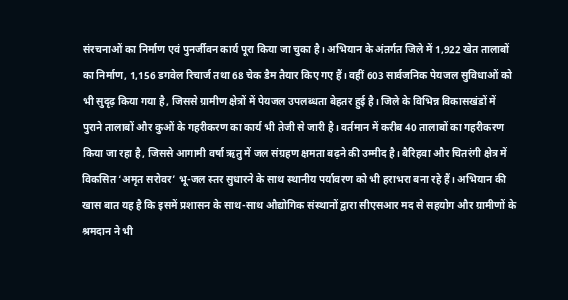संरचनाओं का निर्माण एवं पुनर्जीवन कार्य पूरा किया जा चुका है। अभियान के अंतर्गत जिले में 1,922 खेत तालाबों का निर्माण, 1,156 डगवेल रिचार्ज तथा 68 चेक डैम तैयार किए गए हैं। वहीं 603 सार्वजनिक पेयजल सुविधाओं को भी सुदृढ़ किया गया है, जिससे ग्रामीण क्षेत्रों में पेयजल उपलब्धता बेहतर हुई है। जिले के विभिन्न विकासखंडों में पुराने तालाबों और कुओं के गहरीकरण का कार्य भी तेजी से जारी है। वर्तमान में करीब 40 तालाबों का गहरीकरण किया जा रहा है, जिससे आगामी वर्षा ऋतु में जल संग्रहण क्षमता बढ़ने की उम्मीद है। बैरिहवा और चितरंगी क्षेत्र में विकसित ‘अमृत सरोवर’ भू-जल स्तर सुधारने के साथ स्थानीय पर्यावरण को भी हराभरा बना रहे हैं। अभियान की खास बात यह है कि इसमें प्रशासन के साथ-साथ औद्योगिक संस्थानों द्वारा सीएसआर मद से सहयोग और ग्रामीणों के श्रमदान ने भी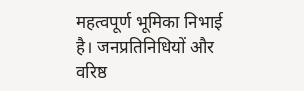महत्वपूर्ण भूमिका निभाई है। जनप्रतिनिधियों और वरिष्ठ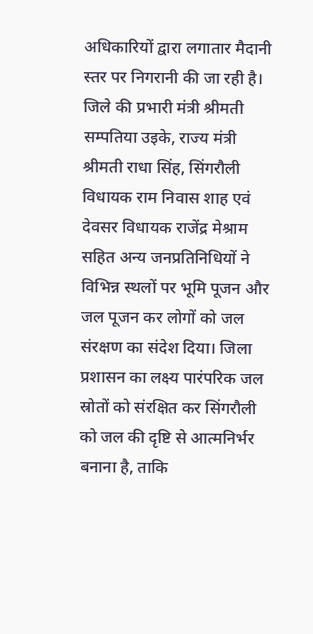अधिकारियों द्वारा लगातार मैदानी स्तर पर निगरानी की जा रही है। जिले की प्रभारी मंत्री श्रीमती सम्पतिया उइके, राज्य मंत्री श्रीमती राधा सिंह, सिंगरौली विधायक राम निवास शाह एवं देवसर विधायक राजेंद्र मेश्राम सहित अन्य जनप्रतिनिधियों ने विभिन्न स्थलों पर भूमि पूजन और जल पूजन कर लोगों को जल संरक्षण का संदेश दिया। जिला प्रशासन का लक्ष्य पारंपरिक जल स्रोतों को संरक्षित कर सिंगरौली को जल की दृष्टि से आत्मनिर्भर बनाना है, ताकि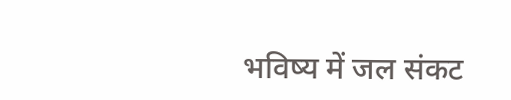भविष्य में जल संकट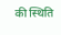की स्थिति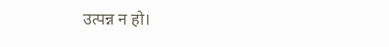उत्पन्न न हो।